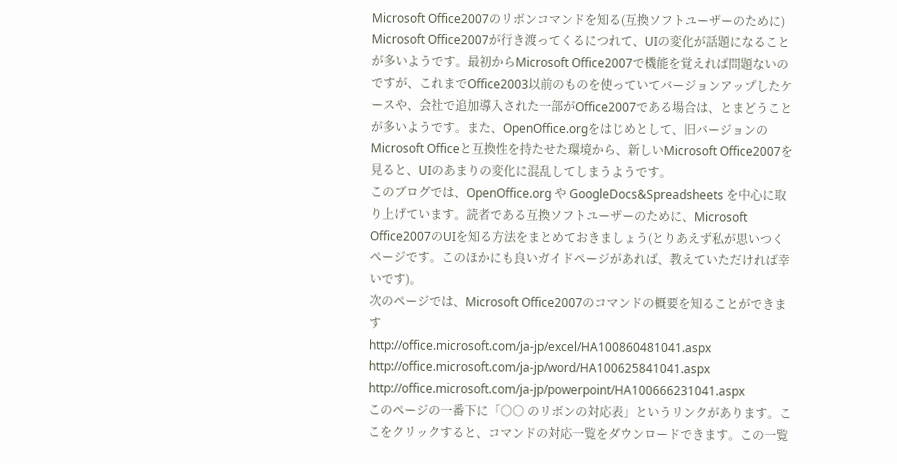Microsoft Office2007のリボンコマンドを知る(互換ソフトユーザーのために)
Microsoft Office2007が行き渡ってくるにつれて、UIの変化が話題になることが多いようです。最初からMicrosoft Office2007で機能を覚えれば問題ないのですが、これまでOffice2003以前のものを使っていてバージョンアップしたケースや、会社で追加導入された一部がOffice2007である場合は、とまどうことが多いようです。また、OpenOffice.orgをはじめとして、旧バージョンのMicrosoft Officeと互換性を持たせた環境から、新しいMicrosoft Office2007を見ると、UIのあまりの変化に混乱してしまうようです。
このブログでは、OpenOffice.org や GoogleDocs&Spreadsheets を中心に取り上げています。読者である互換ソフトユーザーのために、Microsoft Office2007のUIを知る方法をまとめておきましょう(とりあえず私が思いつくページです。このほかにも良いガイドページがあれば、教えていただければ幸いです)。
次のページでは、Microsoft Office2007のコマンドの概要を知ることができます
http://office.microsoft.com/ja-jp/excel/HA100860481041.aspx
http://office.microsoft.com/ja-jp/word/HA100625841041.aspx
http://office.microsoft.com/ja-jp/powerpoint/HA100666231041.aspx
このページの一番下に「○○ のリボンの対応表」というリンクがあります。ここをクリックすると、コマンドの対応一覧をダウンロードできます。この一覧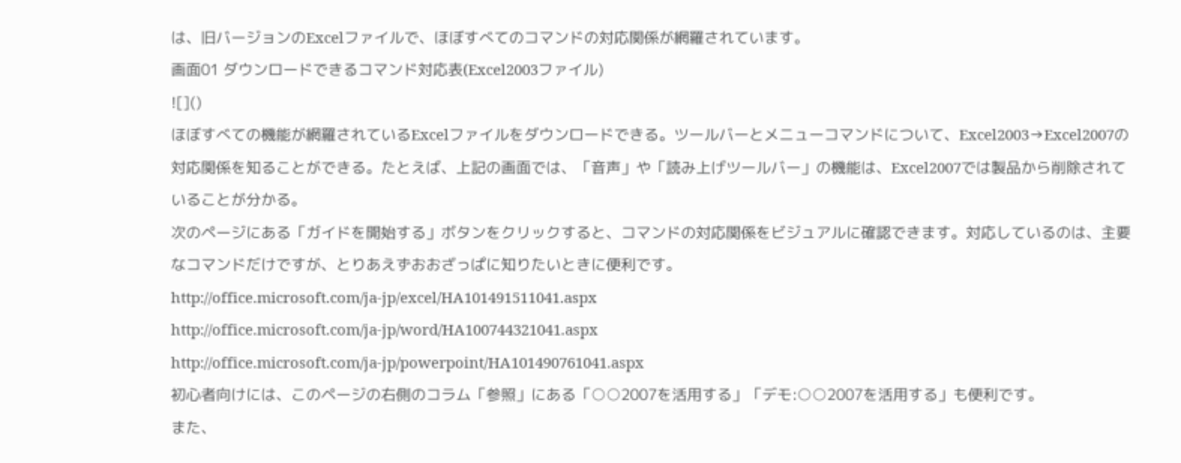は、旧バージョンのExcelファイルで、ほぼすべてのコマンドの対応関係が網羅されています。
画面01 ダウンロードできるコマンド対応表(Excel2003ファイル)
![]()
ほぼすべての機能が網羅されているExcelファイルをダウンロードできる。ツールバーとメニューコマンドについて、Excel2003→Excel2007の対応関係を知ることができる。たとえば、上記の画面では、「音声」や「読み上げツールバー」の機能は、Excel2007では製品から削除されていることが分かる。
次のページにある「ガイドを開始する」ボタンをクリックすると、コマンドの対応関係をビジュアルに確認できます。対応しているのは、主要なコマンドだけですが、とりあえずおおざっぱに知りたいときに便利です。
http://office.microsoft.com/ja-jp/excel/HA101491511041.aspx
http://office.microsoft.com/ja-jp/word/HA100744321041.aspx
http://office.microsoft.com/ja-jp/powerpoint/HA101490761041.aspx
初心者向けには、このページの右側のコラム「参照」にある「○○2007を活用する」「デモ:○○2007を活用する」も便利です。
また、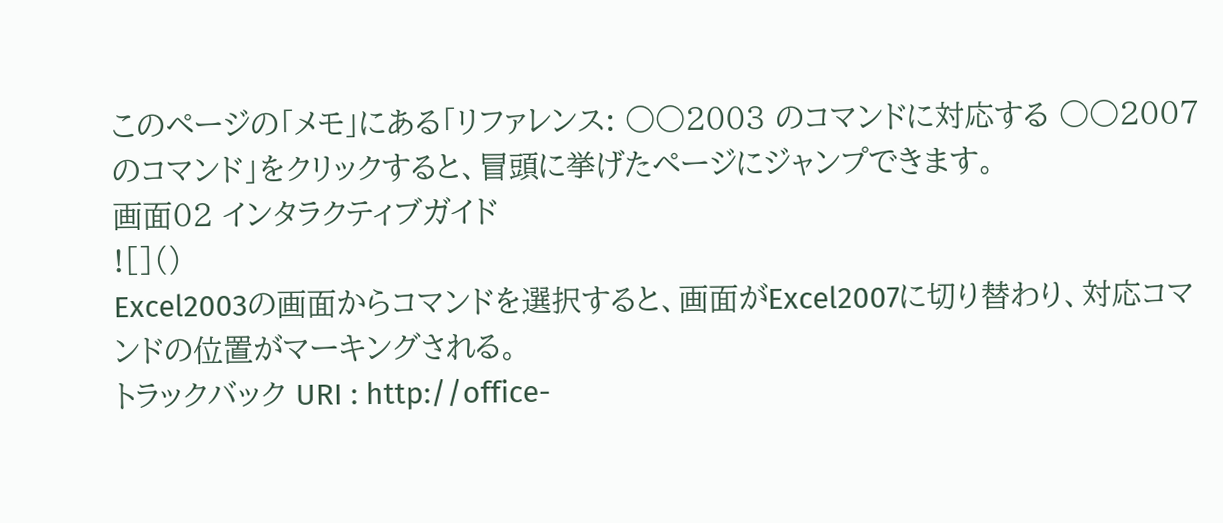このページの「メモ」にある「リファレンス: ○○2003 のコマンドに対応する ○○2007 のコマンド」をクリックすると、冒頭に挙げたページにジャンプできます。
画面02 インタラクティブガイド
![]()
Excel2003の画面からコマンドを選択すると、画面がExcel2007に切り替わり、対応コマンドの位置がマーキングされる。
トラックバック URI : http://office-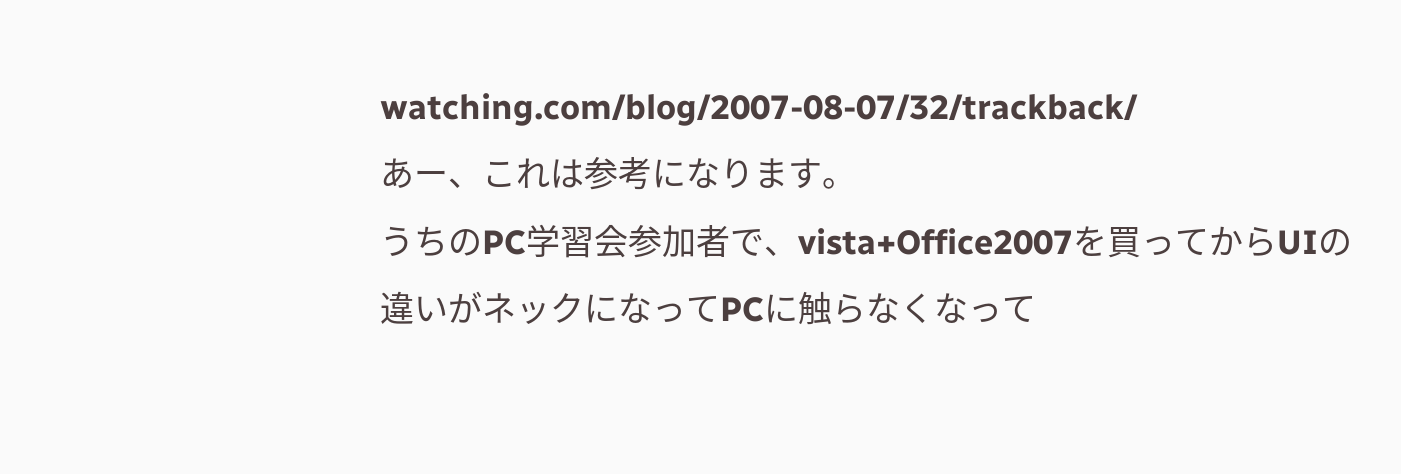watching.com/blog/2007-08-07/32/trackback/
あー、これは参考になります。
うちのPC学習会参加者で、vista+Office2007を買ってからUIの違いがネックになってPCに触らなくなって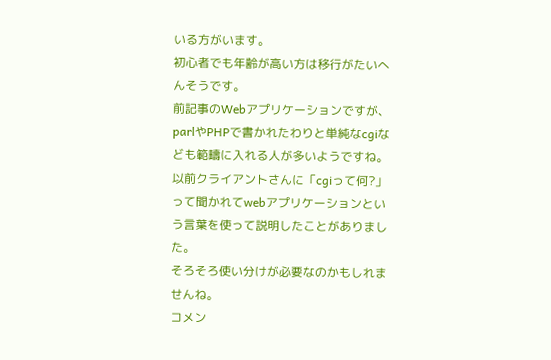いる方がいます。
初心者でも年齢が高い方は移行がたいへんそうです。
前記事のWebアプリケーションですが、parlやPHPで書かれたわりと単純なcgiなども範疇に入れる人が多いようですね。
以前クライアントさんに「cgiって何?」って聞かれてwebアプリケーションという言葉を使って説明したことがありました。
そろそろ使い分けが必要なのかもしれませんね。
コメン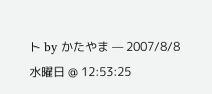ト by かたやま — 2007/8/8 水曜日 @ 12:53:25